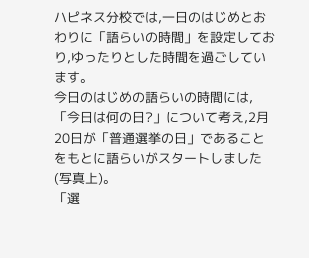ハピネス分校では,一日のはじめとおわりに「語らいの時間」を設定しており,ゆったりとした時間を過ごしています。
今日のはじめの語らいの時間には,「今日は何の日?」について考え,2月20日が「普通選挙の日」であることをもとに語らいがスタートしました(写真上)。
「選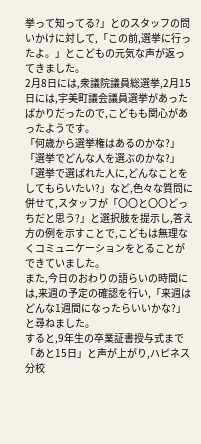挙って知ってる?」とのスタッフの問いかけに対して,「この前,選挙に行ったよ。」とこどもの元気な声が返ってきました。
2月8日には,衆議院議員総選挙,2月15日には,宇美町議会議員選挙があったばかりだったので,こどもも関心があったようです。
「何歳から選挙権はあるのかな?」「選挙でどんな人を選ぶのかな?」「選挙で選ばれた人に,どんなことをしてもらいたい?」など,色々な質問に併せて,スタッフが「〇〇と〇〇どっちだと思う?」と選択肢を提示し,答え方の例を示すことで,こどもは無理なくコミュニケーションをとることができていました。
また,今日のおわりの語らいの時間には,来週の予定の確認を行い,「来週はどんな1週間になったらいいかな?」と尋ねました。
すると,9年生の卒業証書授与式まで「あと15日」と声が上がり,ハピネス分校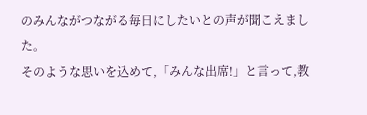のみんながつながる毎日にしたいとの声が聞こえました。
そのような思いを込めて,「みんな出席!」と言って,教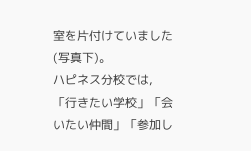室を片付けていました(写真下)。
ハピネス分校では,「行きたい学校」「会いたい仲間」「参加し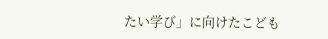たい学び」に向けたこども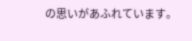の思いがあふれています。